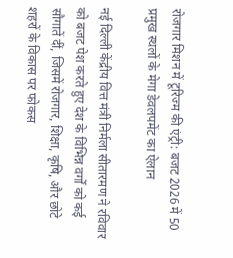रोजगार मिशन में टूरिज्म की एंट्री: बजट 2026 में 50 प्रमुख स्थलों के मेगा डेवलपमेंट का ऐलान

नई दिल्ली केंद्रीय वित्त मंत्री निर्मला सीतारमण ने रविवार को बजट पेश करते हुए देश के विभिन्न वर्गों को कई सौगातें दीं, जिसमें रोजगार, शिक्षा, कृषि, और छोटे शहरों के विकास पर फोकस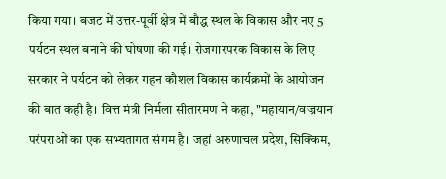किया गया। बजट में उत्तर-पूर्वी क्षेत्र में बौद्ध स्थल के विकास और नए 5 पर्यटन स्थल बनाने की घोषणा की गई। रोजगारपरक विकास के लिए सरकार ने पर्यटन को लेकर गहन कौशल विकास कार्यक्रमों के आयोजन की बात कही है। वित्त मंत्री निर्मला सीतारमण ने कहा, "महायान/वज्रयान परंपराओं का एक सभ्यतागत संगम है। जहां अरुणाचल प्रदेश, सिक्किम,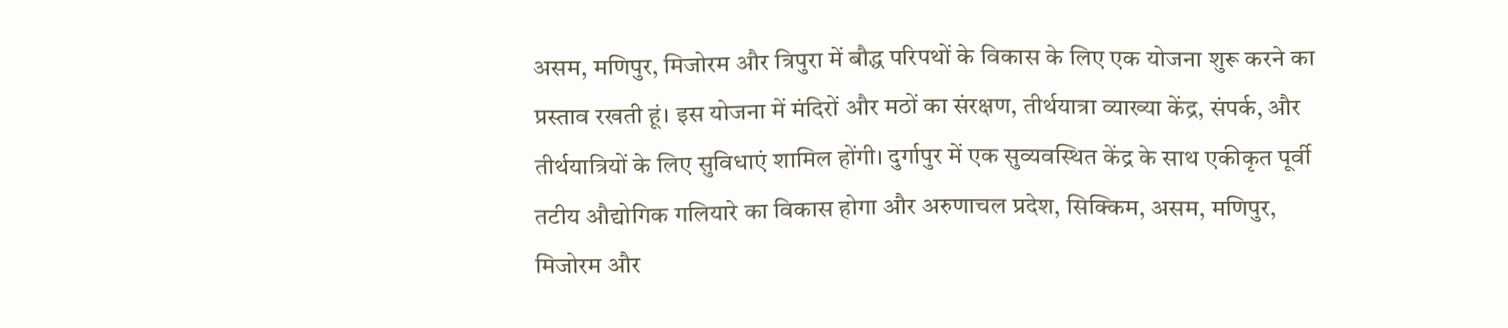असम, मणिपुर, मिजोरम और त्रिपुरा में बौद्ध परिपथों के विकास के लिए एक योजना शुरू करने का प्रस्ताव रखती हूं। इस योजना में मंदिरों और मठों का संरक्षण, तीर्थयात्रा व्याख्या केंद्र, संपर्क, और तीर्थयात्रियों के लिए सुविधाएं शामिल होंगी। दुर्गापुर में एक सुव्यवस्थित केंद्र के साथ एकीकृत पूर्वी तटीय औद्योगिक गलियारे का विकास होगा और अरुणाचल प्रदेश, सिक्किम, असम, मणिपुर, मिजोरम और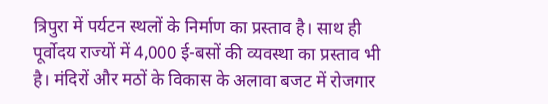त्रिपुरा में पर्यटन स्थलों के निर्माण का प्रस्ताव है। साथ ही पूर्वोदय राज्यों में 4,000 ई-बसों की व्यवस्था का प्रस्ताव भी है। मंदिरों और मठों के विकास के अलावा बजट में रोजगार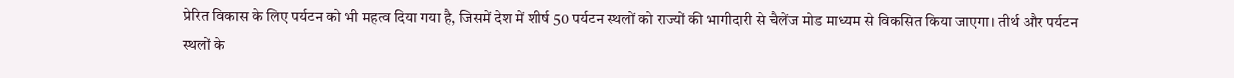प्रेरित विकास के लिए पर्यटन को भी महत्व दिया गया है, जिसमें देश में शीर्ष 50 पर्यटन स्थलों को राज्यों की भागीदारी से चैलेंज मोड माध्यम से विकसित किया जाएगा। तीर्थ और पर्यटन स्थलों के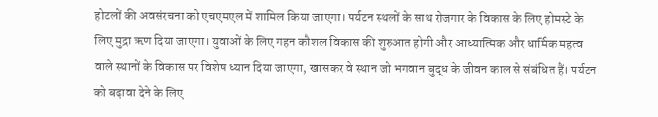होटलों की अवसंरचना को एचएमएल में शामिल किया जाएगा। पर्यटन स्थलों के साथ रोजगार के विकास के लिए होमस्टे के लिए मुद्रा ऋण दिया जाएगा। युवाओं के लिए गहन कौशल विकास की शुरुआत होगी और आध्यात्मिक और धार्मिक महत्व वाले स्थानों के विकास पर विशेष ध्यान दिया जाएगा, खासकर वे स्थान जो भगवान बुद्ध के जीवन काल से संबंधित हैं। पर्यटन को बढ़ावा देने के लिए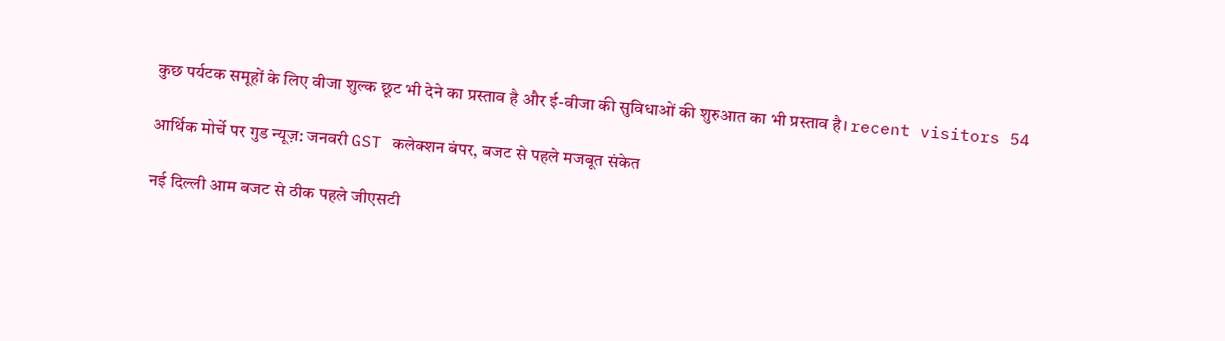कुछ पर्यटक समूहों के लिए वीजा शुल्क छूट भी देने का प्रस्ताव है और ई-वीजा की सुविधाओं की शुरुआत का भी प्रस्ताव है। recent visitors 54

आर्थिक मोर्चे पर गुड न्यूज़: जनवरी GST कलेक्शन बंपर, बजट से पहले मजबूत संकेत

नई दिल्ली आम बजट से ठीक पहले जीएसटी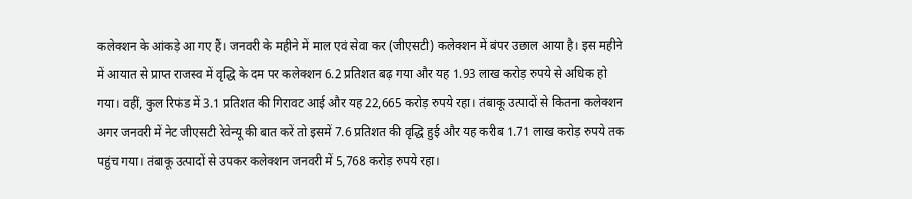कलेक्शन के आंकड़े आ गए हैं। जनवरी के महीने में माल एवं सेवा कर (जीएसटी) कलेक्शन में बंपर उछाल आया है। इस महीने में आयात से प्राप्त राजस्व में वृद्धि के दम पर कलेक्शन 6.2 प्रतिशत बढ़ गया और यह 1.93 लाख करोड़ रुपये से अधिक हो गया। वहीं, कुल रिफंड में 3.1 प्रतिशत की गिरावट आई और यह 22,665 करोड़ रुपये रहा। तंबाकू उत्पादों से कितना कलेक्शन अगर जनवरी में नेट जीएसटी रेवेन्यू की बात करें तो इसमें 7.6 प्रतिशत की वृद्धि हुई और यह करीब 1.71 लाख करोड़ रुपये तक पहुंच गया। तंबाकू उत्पादों से उपकर कलेक्शन जनवरी में 5,768 करोड़ रुपये रहा।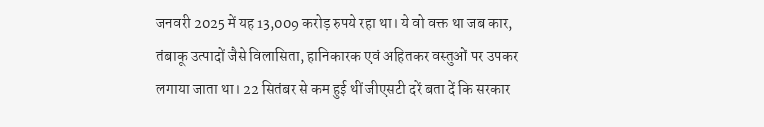जनवरी 2025 में यह 13,009 करोड़ रुपये रहा था। ये वो वक्त था जब कार, तंबाकू उत्पादों जैसे विलासिता, हानिकारक एवं अहितकर वस्तुओं पर उपकर लगाया जाता था। 22 सितंबर से कम हुई थीं जीएसटी दरें बता दें कि सरकार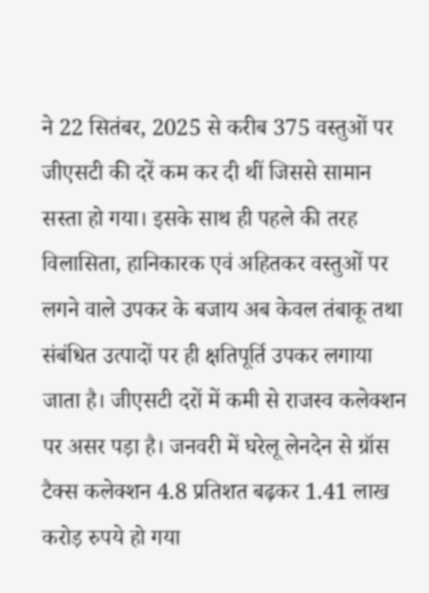ने 22 सितंबर, 2025 से करीब 375 वस्तुओं पर जीएसटी की दरें कम कर दी थीं जिससे सामान सस्ता हो गया। इसके साथ ही पहले की तरह विलासिता, हानिकारक एवं अहितकर वस्तुओं पर लगने वाले उपकर के बजाय अब केवल तंबाकू तथा संबंधित उत्पादों पर ही क्षतिपूर्ति उपकर लगाया जाता है। जीएसटी दरों में कमी से राजस्व कलेक्शन पर असर पड़ा है। जनवरी में घरेलू लेनदेन से ग्रॉस टैक्स कलेक्शन 4.8 प्रतिशत बढ़कर 1.41 लाख करोड़ रुपये हो गया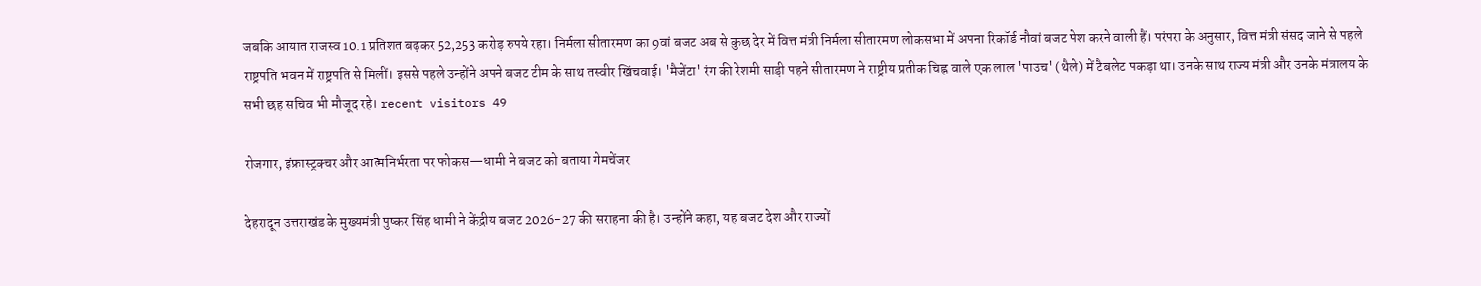जबकि आयात राजस्व 10.1 प्रतिशत बढ़कर 52,253 करोड़ रुपये रहा। निर्मला सीतारमण का 9वां बजट अब से कुछ देर में वित्त मंत्री निर्मला सीतारमण लोकसभा में अपना रिकॉर्ड नौवां बजट पेश करने वाली हैं। परंपरा के अनुसार, वित्त मंत्री संसद जाने से पहले राष्ट्रपति भवन में राष्ट्रपति से मिलीं। इससे पहले उन्होंने अपने बजट टीम के साथ तस्वीर खिंचवाई। 'मैजेंटा' रंग की रेशमी साड़ी पहने सीतारमण ने राष्ट्रीय प्रतीक चिह्न वाले एक लाल 'पाउच' (थैले) में टैबलेट पकड़ा था। उनके साथ राज्य मंत्री और उनके मंत्रालय के सभी छह सचिव भी मौजूद रहे। recent visitors 49

रोजगार, इंफ्रास्ट्रक्चर और आत्मनिर्भरता पर फोकस—धामी ने बजट को बताया गेमचेंजर

देहरादून उत्तराखंड के मुख्यमंत्री पुष्कर सिंह धामी ने केंद्रीय बजट 2026-27 की सराहना की है। उन्‍होंने कहा, यह बजट देश और राज्यों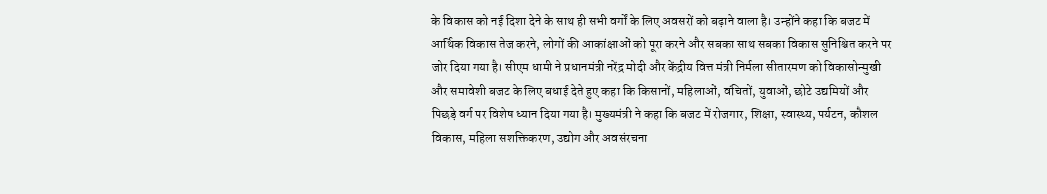के विकास को नई दिशा देने के साथ ही सभी वर्गों के लिए अवसरों को बढ़ाने वाला है। उन्होंने कहा कि बजट में आर्थिक विकास तेज करने, लोगों की आकांक्षाओं को पूरा करने और सबका साथ सबका विकास सुनिश्चित करने पर जोर दिया गया है। सीएम धामी ने प्रधानमंत्री नरेंद्र मोदी और केंद्रीय वित्त मंत्री निर्मला सीतारमण को विकासोन्मुखी और समावेशी बजट के लिए बधाई देते हुए कहा कि किसानों, महिलाओं, वंचितों, युवाओं, छोटे उद्यमियों और पिछड़े वर्ग पर विशेष ध्यान दिया गया है। मुख्यमंत्री ने कहा कि बजट में रोजगार, शिक्षा, स्वास्थ्य, पर्यटन, कौशल विकास, महिला सशक्तिकरण, उद्योग और अवसंरचना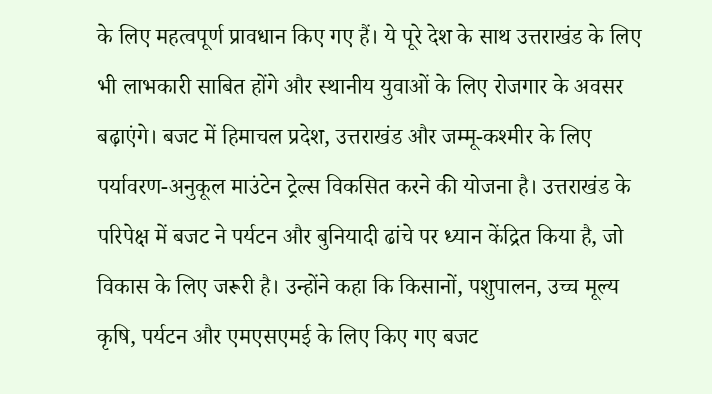के लिए महत्वपूर्ण प्रावधान किए गए हैं। ये पूरे देश के साथ उत्तराखंड के लिए भी लाभकारी साबित होंगे और स्थानीय युवाओं के लिए रोजगार के अवसर बढ़ाएंगे। बजट में हिमाचल प्रदेश, उत्तराखंड और जम्मू-कश्मीर के लिए पर्यावरण-अनुकूल माउंटेन ट्रेल्स विकसित करने की योजना है। उत्तराखंड के परिपेक्ष में बजट ने पर्यटन और बुनियादी ढांचे पर ध्यान केंद्रित किया है, जो विकास के लिए जरूरी है। उन्होंने कहा कि किसानों, पशुपालन, उच्च मूल्य कृषि, पर्यटन और एमएसएमई के लिए किए गए बजट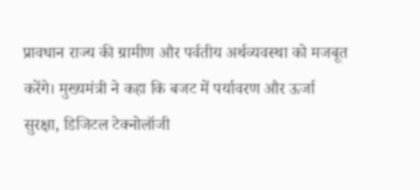प्रावधान राज्य की ग्रामीण और पर्वतीय अर्थव्यवस्था को मजबूत करेंगे। मुख्यमंत्री ने कहा कि बजट में पर्यावरण और ऊर्जा सुरक्षा, डिजिटल टेक्नोलॉजी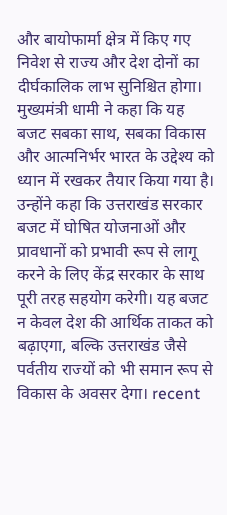और बायोफार्मा क्षेत्र में किए गए निवेश से राज्य और देश दोनों का दीर्घकालिक लाभ सुनिश्चित होगा। मुख्यमंत्री धामी ने कहा कि यह बजट सबका साथ, सबका विकास और आत्मनिर्भर भारत के उद्देश्य को ध्यान में रखकर तैयार किया गया है। उन्होंने कहा कि उत्तराखंड सरकार बजट में घोषित योजनाओं और प्रावधानों को प्रभावी रूप से लागू करने के लिए केंद्र सरकार के साथ पूरी तरह सहयोग करेगी। यह बजट न केवल देश की आर्थिक ताकत को बढ़ाएगा, बल्कि उत्तराखंड जैसे पर्वतीय राज्यों को भी समान रूप से विकास के अवसर देगा। recent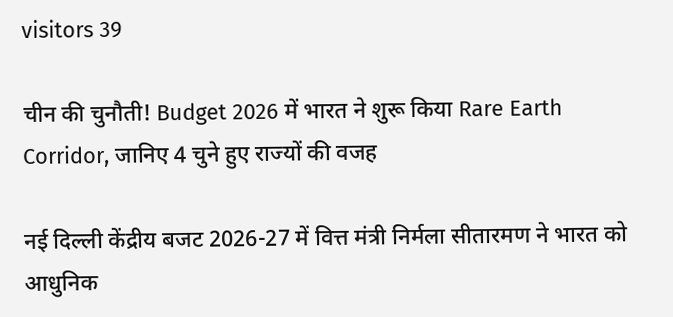visitors 39

चीन की चुनौती! Budget 2026 में भारत ने शुरू किया Rare Earth Corridor, जानिए 4 चुने हुए राज्यों की वजह

नई दिल्ली केंद्रीय बजट 2026-27 में वित्त मंत्री निर्मला सीतारमण ने भारत को आधुनिक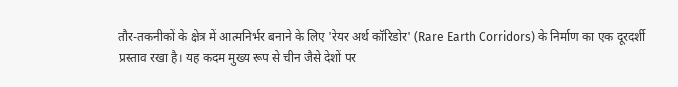तौर-तकनीकों के क्षेत्र में आत्मनिर्भर बनाने के लिए 'रेयर अर्थ कॉरिडोर' (Rare Earth Corridors) के निर्माण का एक दूरदर्शी प्रस्ताव रखा है। यह कदम मुख्य रूप से चीन जैसे देशों पर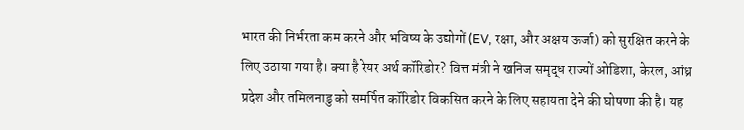भारत की निर्भरता कम करने और भविष्य के उद्योगों (EV, रक्षा, और अक्षय ऊर्जा) को सुरक्षित करने के लिए उठाया गया है। क्या है रेयर अर्थ कॉरिडोर? वित्त मंत्री ने खनिज समृद्ध राज्यों ओडिशा, केरल, आंध्र प्रदेश और तमिलनाडु को समर्पित कॉरिडोर विकसित करने के लिए सहायता देने की घोषणा की है। यह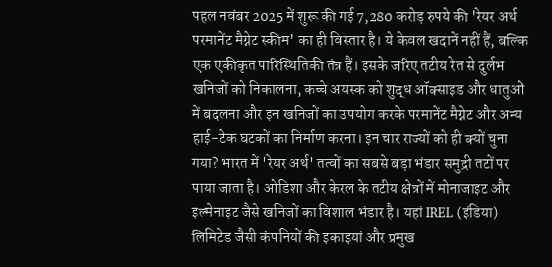पहल नवंबर 2025 में शुरू की गई 7,280 करोड़ रुपये की 'रेयर अर्थ परमानेंट मैग्नेट स्कीम' का ही विस्तार है। ये केवल खदानें नहीं हैं, बल्कि एक एकीकृत पारिस्थितिकी तंत्र हैं। इसके जरिए तटीय रेत से दुर्लभ खनिजों को निकालना, कच्चे अयस्क को शुद्ध ऑक्साइड और धातुओं में बदलना और इन खनिजों का उपयोग करके परमानेंट मैग्नेट और अन्य हाई-टेक घटकों का निर्माण करना। इन चार राज्यों को ही क्यों चुना गया? भारत में 'रेयर अर्थ' तत्वों का सबसे बड़ा भंडार समुद्री तटों पर पाया जाता है। ओडिशा और केरल के तटीय क्षेत्रों में मोनाजाइट और इल्मेनाइट जैसे खनिजों का विशाल भंडार है। यहां IREL (इंडिया) लिमिटेड जैसी कंपनियों की इकाइयां और प्रमुख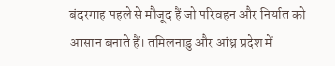बंदरगाह पहले से मौजूद हैं जो परिवहन और निर्यात को आसान बनाते हैं। तमिलनाडु और आंध्र प्रदेश में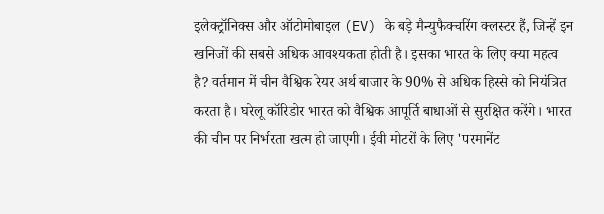इलेक्ट्रॉनिक्स और ऑटोमोबाइल (EV) के बड़े मैन्युफैक्चरिंग क्लस्टर हैं, जिन्हें इन खनिजों की सबसे अधिक आवश्यकता होती है। इसका भारत के लिए क्या महत्व है? वर्तमान में चीन वैश्विक रेयर अर्थ बाजार के 90% से अधिक हिस्से को नियंत्रित करता है। घरेलू कॉरिडोर भारत को वैश्विक आपूर्ति बाधाओं से सुरक्षित करेंगे। भारत की चीन पर निर्भरता खत्म हो जाएगी। ईवी मोटरों के लिए 'परमानेंट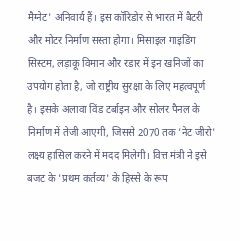मैग्नेट' अनिवार्य हैं। इस कॉरिडोर से भारत में बैटरी और मोटर निर्माण सस्ता होगा। मिसाइल गाइडिंग सिस्टम, लड़ाकू विमान और रडार में इन खनिजों का उपयोग होता है, जो राष्ट्रीय सुरक्षा के लिए महत्वपूर्ण है। इसके अलावा विंड टर्बाइन और सोलर पैनल के निर्माण में तेजी आएगी, जिससे 2070 तक 'नेट जीरो' लक्ष्य हासिल करने में मदद मिलेगी। वित्त मंत्री ने इसे बजट के 'प्रथम कर्तव्य' के हिस्से के रूप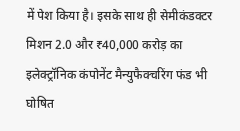में पेश किया है। इसके साथ ही सेमीकंडक्टर मिशन 2.0 और ₹40,000 करोड़ का इलेक्ट्रॉनिक कंपोनेंट मैन्युफैक्चरिंग फंड भी घोषित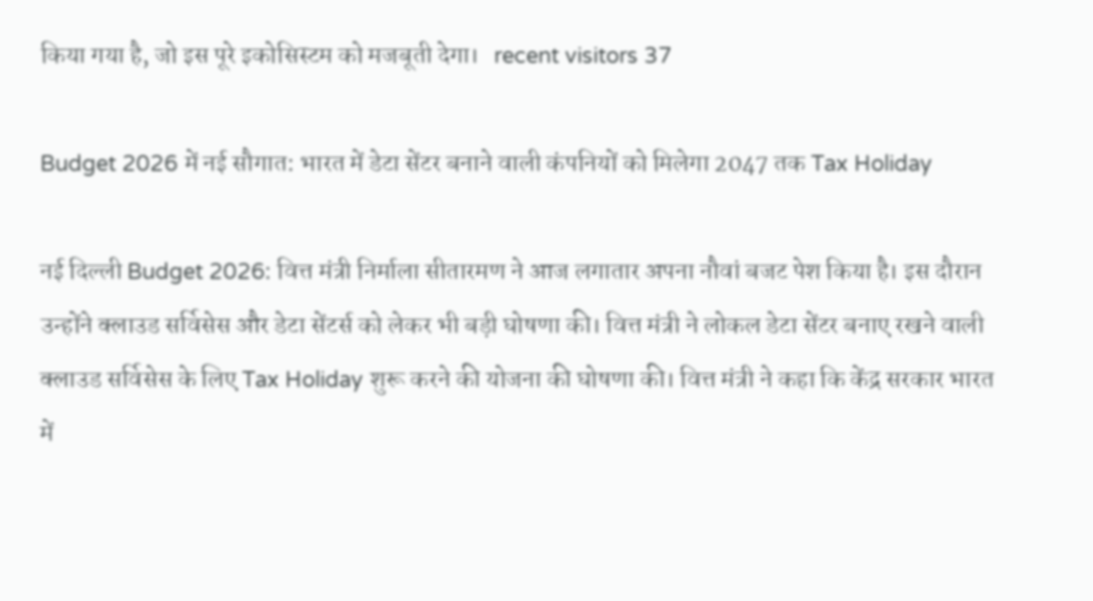किया गया है, जो इस पूरे इकोसिस्टम को मजबूती देगा।   recent visitors 37

Budget 2026 में नई सौगात: भारत में डेटा सेंटर बनाने वाली कंपनियों को मिलेगा 2047 तक Tax Holiday

नई दिल्ली Budget 2026: वित्त मंत्री निर्माला सीतारमण ने आज लगातार अपना नौवां बजट पेश किया है। इस दौरान उन्होंने क्लाउड सर्विसेस और डेटा सेंटर्स को लेकर भी बड़ी घोषणा की। वित्त मंत्री ने लोकल डेटा सेंटर बनाए रखने वाली क्लाउड सर्विसेस के लिए Tax Holiday शुरू करने की योजना की घोषणा की। वित्त मंत्री ने कहा कि केंद्र सरकार भारत में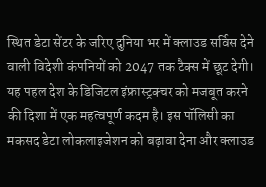स्थित डेटा सेंटर के जरिए दुनिया भर में क्लाउड सर्विस देने वाली विदेशी कंपनियों को 2047 तक टैक्स में छूट देगी। यह पहल देश के डिजिटल इंफ्रास्ट्रक्चर को मजबूत करने की दिशा में एक महत्वपूर्ण कदम है। इस पॉलिसी का मकसद डेटा लोकलाइजेशन को बढ़ावा देना और क्लाउड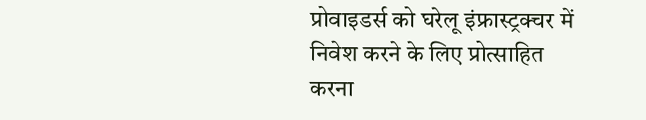प्रोवाइडर्स को घरेलू इंफ्रास्ट्रक्चर में निवेश करने के लिए प्रोत्साहित करना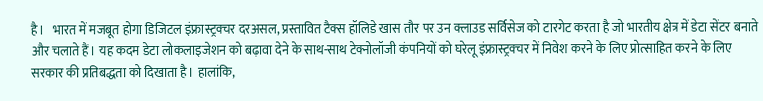है।   भारत में मजबूत होगा डिजिटल इंफ्रास्ट्रक्चर दरअसल, प्रस्तावित टैक्स हॉलिडे खास तौर पर उन क्लाउड सर्विसेज को टारगेट करता है जो भारतीय क्षेत्र में डेटा सेंटर बनाते और चलाते हैं। यह कदम डेटा लोकलाइजेशन को बढ़ावा देने के साथ-साथ टेक्नोलॉजी कंपनियों को घरेलू इंफ्रास्ट्रक्चर में निवेश करने के लिए प्रोत्साहित करने के लिए सरकार की प्रतिबद्धता को दिखाता है। हालांकि,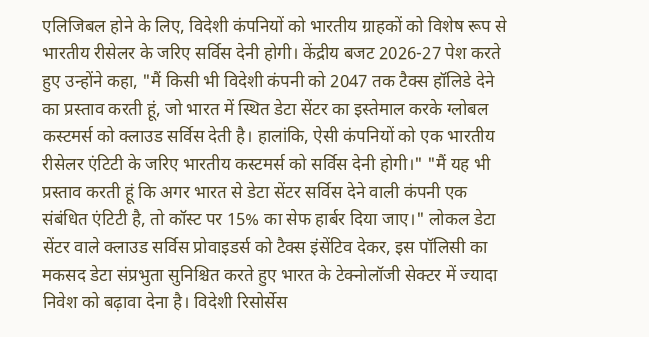एलिजिबल होने के लिए, विदेशी कंपनियों को भारतीय ग्राहकों को विशेष रूप से भारतीय रीसेलर के जरिए सर्विस देनी होगी। केंद्रीय बजट 2026-27 पेश करते हुए उन्होंने कहा, "मैं किसी भी विदेशी कंपनी को 2047 तक टैक्स हॉलिडे देने का प्रस्ताव करती हूं, जो भारत में स्थित डेटा सेंटर का इस्तेमाल करके ग्लोबल कस्टमर्स को क्लाउड सर्विस देती है। हालांकि, ऐसी कंपनियों को एक भारतीय रीसेलर एंटिटी के जरिए भारतीय कस्टमर्स को सर्विस देनी होगी।" "मैं यह भी प्रस्ताव करती हूं कि अगर भारत से डेटा सेंटर सर्विस देने वाली कंपनी एक संबंधित एंटिटी है, तो कॉस्ट पर 15% का सेफ हार्बर दिया जाए।" लोकल डेटा सेंटर वाले क्लाउड सर्विस प्रोवाइडर्स को टैक्स इंसेंटिव देकर, इस पॉलिसी का मकसद डेटा संप्रभुता सुनिश्चित करते हुए भारत के टेक्नोलॉजी सेक्टर में ज्यादा निवेश को बढ़ावा देना है। विदेशी रिसोर्सेस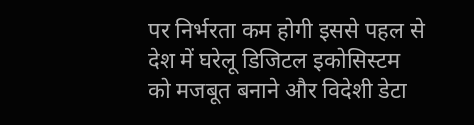पर निर्भरता कम होगी इससे पहल से देश में घरेलू डिजिटल इकोसिस्टम को मजबूत बनाने और विदेशी डेटा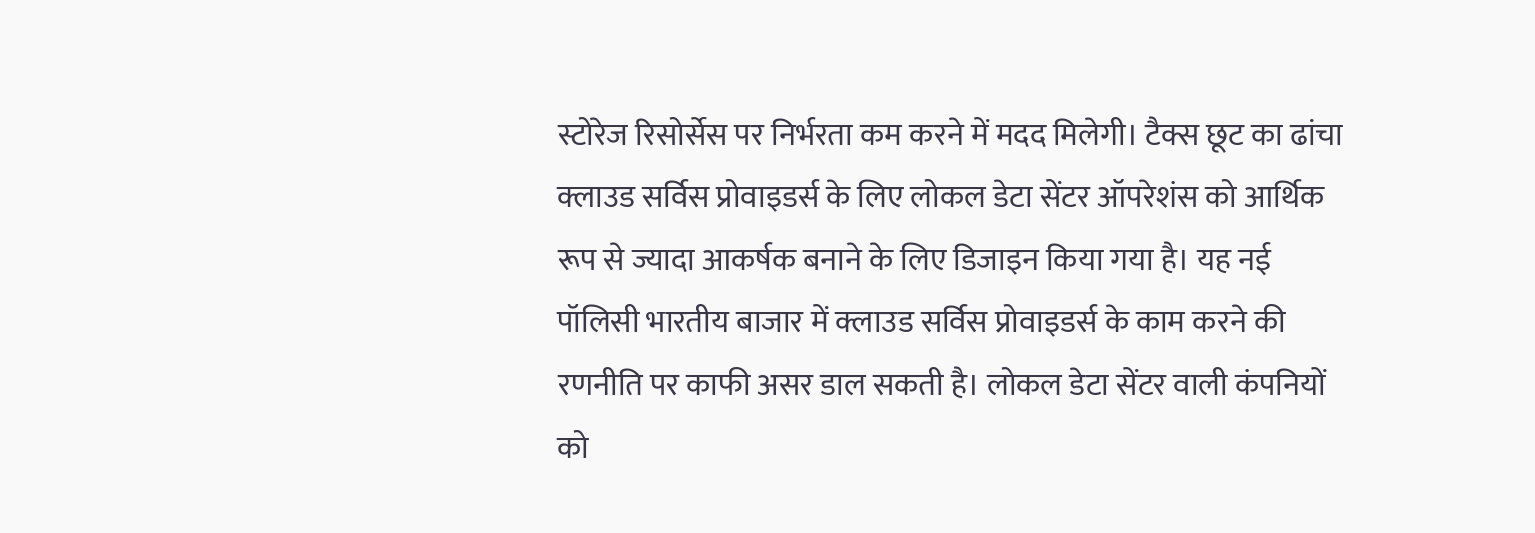स्टोरेज रिसोर्सेस पर निर्भरता कम करने में मदद मिलेगी। टैक्स छूट का ढांचा क्लाउड सर्विस प्रोवाइडर्स के लिए लोकल डेटा सेंटर ऑपरेशंस को आर्थिक रूप से ज्यादा आकर्षक बनाने के लिए डिजाइन किया गया है। यह नई पॉलिसी भारतीय बाजार में क्लाउड सर्विस प्रोवाइडर्स के काम करने की रणनीति पर काफी असर डाल सकती है। लोकल डेटा सेंटर वाली कंपनियों को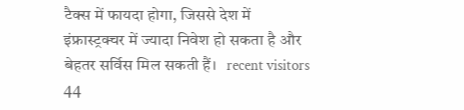टैक्स में फायदा होगा, जिससे देश में इंफ्रास्ट्रक्चर में ज्यादा निवेश हो सकता है और बेहतर सर्विस मिल सकती हैं।   recent visitors 44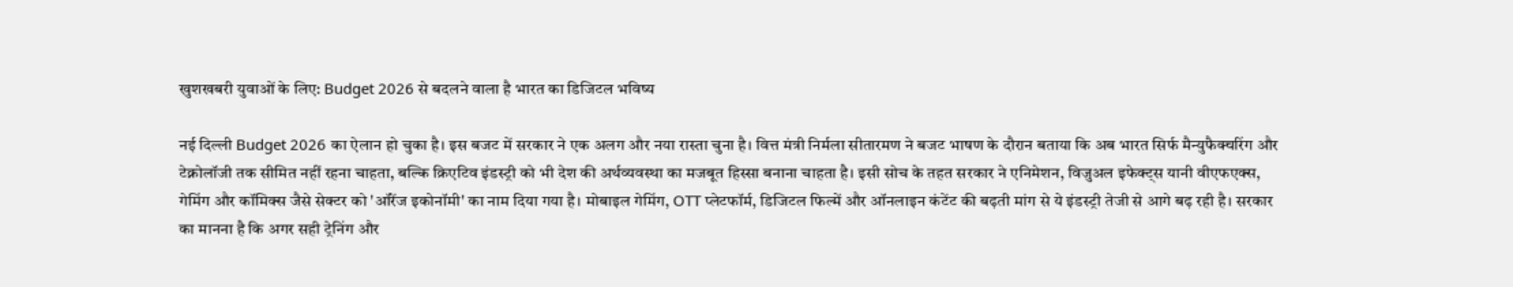खुशखबरी युवाओं के लिए: Budget 2026 से बदलने वाला है भारत का डिजिटल भविष्य

नई दिल्ली Budget 2026 का ऐलान हो चुका है। इस बजट में सरकार ने एक अलग और नया रास्ता चुना है। वित्त मंत्री निर्मला सीतारमण ने बजट भाषण के दौरान बताया कि अब भारत सिर्फ मैन्युफैक्चरिंग और टेक्नोलॉजी तक सीमित नहीं रहना चाहता, बल्कि क्रिएटिव इंडस्ट्री को भी देश की अर्थव्यवस्था का मजबूत हिस्सा बनाना चाहता है। इसी सोच के तहत सरकार ने एनिमेशन, विजुअल इफेक्ट्स यानी वीएफएक्स, गेमिंग और कॉमिक्स जैसे सेक्टर को 'ऑरेंज इकोनॉमी' का नाम दिया गया है। मोबाइल गेमिंग, OTT प्लेटफॉर्म, डिजिटल फिल्में और ऑनलाइन कंटेंट की बढ़ती मांग से ये इंडस्ट्री तेजी से आगे बढ़ रही है। सरकार का मानना है कि अगर सही ट्रेनिंग और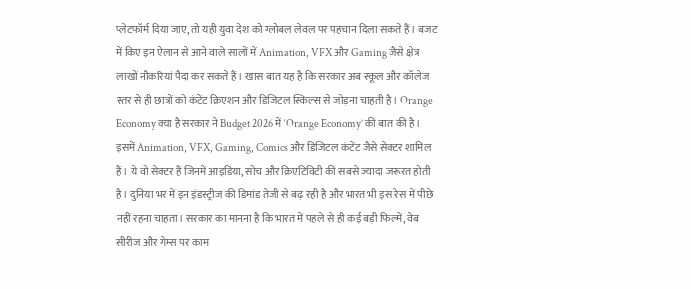प्लेटफॉर्म दिया जाए, तो यही युवा देश को ग्लोबल लेवल पर पहचान दिला सकते हैं। बजट में किए इन ऐलान से आने वाले सालों में Animation, VFX और Gaming जैसे क्षेत्र लाखों नौकरियां पैदा कर सकते हैं। खास बात यह है कि सरकार अब स्कूल और कॉलेज स्तर से ही छात्रों को कंटेंट क्रिएशन और डिजिटल स्किल्स से जोड़ना चाहती है। Orange Economy क्या है सरकार ने Budget 2026 में ‘Orange Economy’ की बात की है। इसमें Animation, VFX, Gaming, Comics और डिजिटल कंटेंट जैसे सेक्टर शामिल हैं। ये वो सेक्टर हैं जिनमें आइडिया, सोच और क्रिएटिविटी की सबसे ज्यादा जरूरत होती है। दुनिया भर में इन इंडस्ट्रीज की डिमांड तेजी से बढ़ रही है और भारत भी इस रेस में पीछे नहीं रहना चाहता। सरकार का मानना है कि भारत में पहले से ही कई बड़ी फिल्में, वेब सीरीज और गेम्स पर काम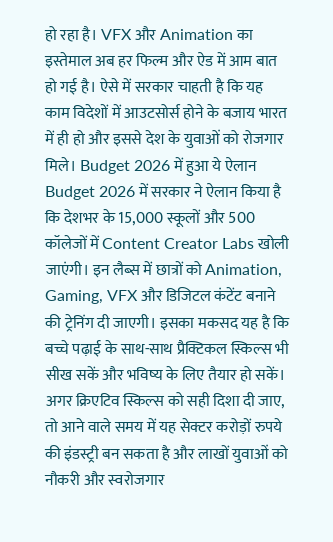हो रहा है। VFX और Animation का इस्तेमाल अब हर फिल्म और ऐड में आम बात हो गई है। ऐसे में सरकार चाहती है कि यह काम विदेशों में आउटसोर्स होने के बजाय भारत में ही हो और इससे देश के युवाओं को रोजगार मिले। Budget 2026 में हुआ ये ऐलान Budget 2026 में सरकार ने ऐलान किया है कि देशभर के 15,000 स्कूलों और 500 कॉलेजों में Content Creator Labs खोली जाएंगी। इन लैब्स में छात्रों को Animation, Gaming, VFX और डिजिटल कंटेंट बनाने की ट्रेनिंग दी जाएगी। इसका मकसद यह है कि बच्चे पढ़ाई के साथ-साथ प्रैक्टिकल स्किल्स भी सीख सकें और भविष्य के लिए तैयार हो सकें। अगर क्रिएटिव स्किल्स को सही दिशा दी जाए, तो आने वाले समय में यह सेक्टर करोड़ों रुपये की इंडस्ट्री बन सकता है और लाखों युवाओं को नौकरी और स्वरोजगार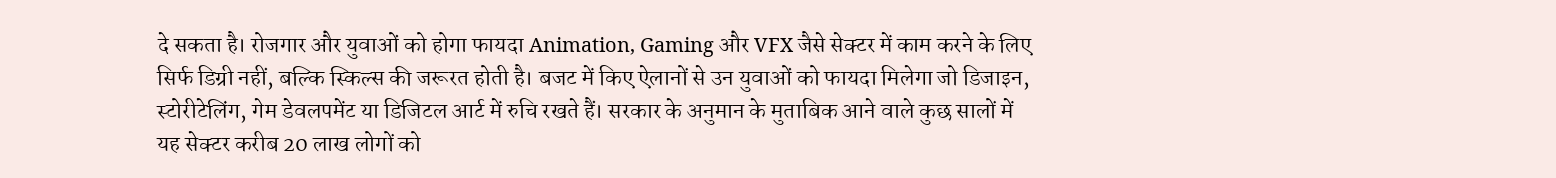दे सकता है। रोजगार और युवाओं को होगा फायदा Animation, Gaming और VFX जैसे सेक्टर में काम करने के लिए सिर्फ डिग्री नहीं, बल्कि स्किल्स की जरूरत होती है। बजट में किए ऐलानों से उन युवाओं को फायदा मिलेगा जो डिजाइन, स्टोरीटेलिंग, गेम डेवलपमेंट या डिजिटल आर्ट में रुचि रखते हैं। सरकार के अनुमान के मुताबिक आने वाले कुछ सालों में यह सेक्टर करीब 20 लाख लोगों को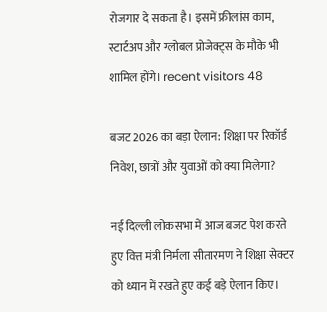रोजगार दे सकता है। इसमें फ्रीलांस काम, स्टार्टअप और ग्लोबल प्रोजेक्ट्स के मौके भी शामिल होंगे। recent visitors 48

बजट 2026 का बड़ा ऐलान: शिक्षा पर रिकॉर्ड निवेश, छात्रों और युवाओं को क्या मिलेगा?

नई दिल्ली लोकसभा में आज बजट पेश करते हुए वित्त मंत्री निर्मला सीतारमण ने शिक्षा सेक्टर को ध्यान में रखते हुए कई बड़े ऐलान किए।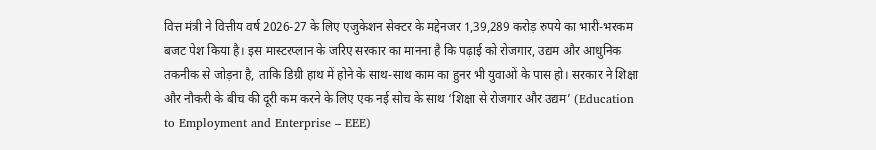वित्त मंत्री ने वित्तीय वर्ष 2026-27 के लिए एजुकेशन सेक्टर के मद्देनजर 1,39,289 करोड़ रुपये का भारी-भरकम बजट पेश किया है। इस मास्टरप्लान के जरिए सरकार का मानना है कि पढ़ाई को रोजगार, उद्यम और आधुनिक तकनीक से जोड़ना है, ताकि डिग्री हाथ में होने के साथ-साथ काम का हुनर भी युवाओं के पास हो। सरकार ने शिक्षा और नौकरी के बीच की दूरी कम करने के लिए एक नई सोच के साथ ‘शिक्षा से रोजगार और उद्यम’ (Education to Employment and Enterprise – EEE)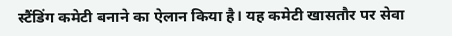स्टैंडिंग कमेटी बनाने का ऐलान किया है। यह कमेटी खासतौर पर सेवा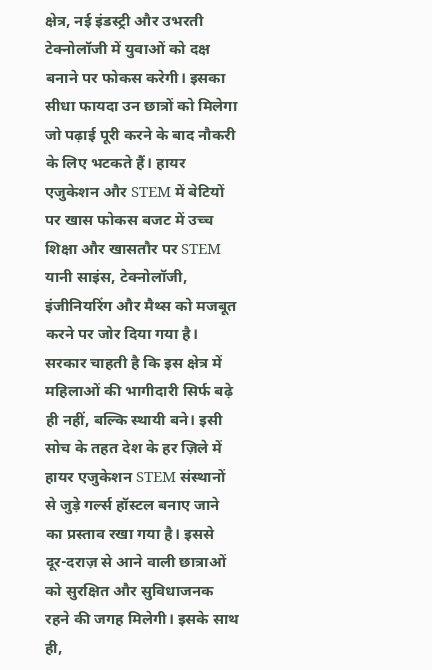क्षेत्र, नई इंडस्ट्री और उभरती टेक्नोलॉजी में युवाओं को दक्ष बनाने पर फोकस करेगी। इसका सीधा फायदा उन छात्रों को मिलेगा जो पढ़ाई पूरी करने के बाद नौकरी के लिए भटकते हैं। हायर एजुकेशन और STEM में बेटियों पर खास फोकस बजट में उच्च शिक्षा और खासतौर पर STEM यानी साइंस, टेक्नोलॉजी, इंजीनियरिंग और मैथ्स को मजबूत करने पर जोर दिया गया है। सरकार चाहती है कि इस क्षेत्र में महिलाओं की भागीदारी सिर्फ बढ़े ही नहीं, बल्कि स्थायी बने। इसी सोच के तहत देश के हर ज़िले में हायर एजुकेशन STEM संस्थानों से जुड़े गर्ल्स हॉस्टल बनाए जाने का प्रस्ताव रखा गया है। इससे दूर-दराज़ से आने वाली छात्राओं को सुरक्षित और सुविधाजनक रहने की जगह मिलेगी। इसके साथ ही,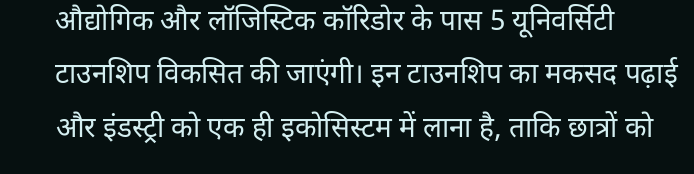औद्योगिक और लॉजिस्टिक कॉरिडोर के पास 5 यूनिवर्सिटी टाउनशिप विकसित की जाएंगी। इन टाउनशिप का मकसद पढ़ाई और इंडस्ट्री को एक ही इकोसिस्टम में लाना है, ताकि छात्रों को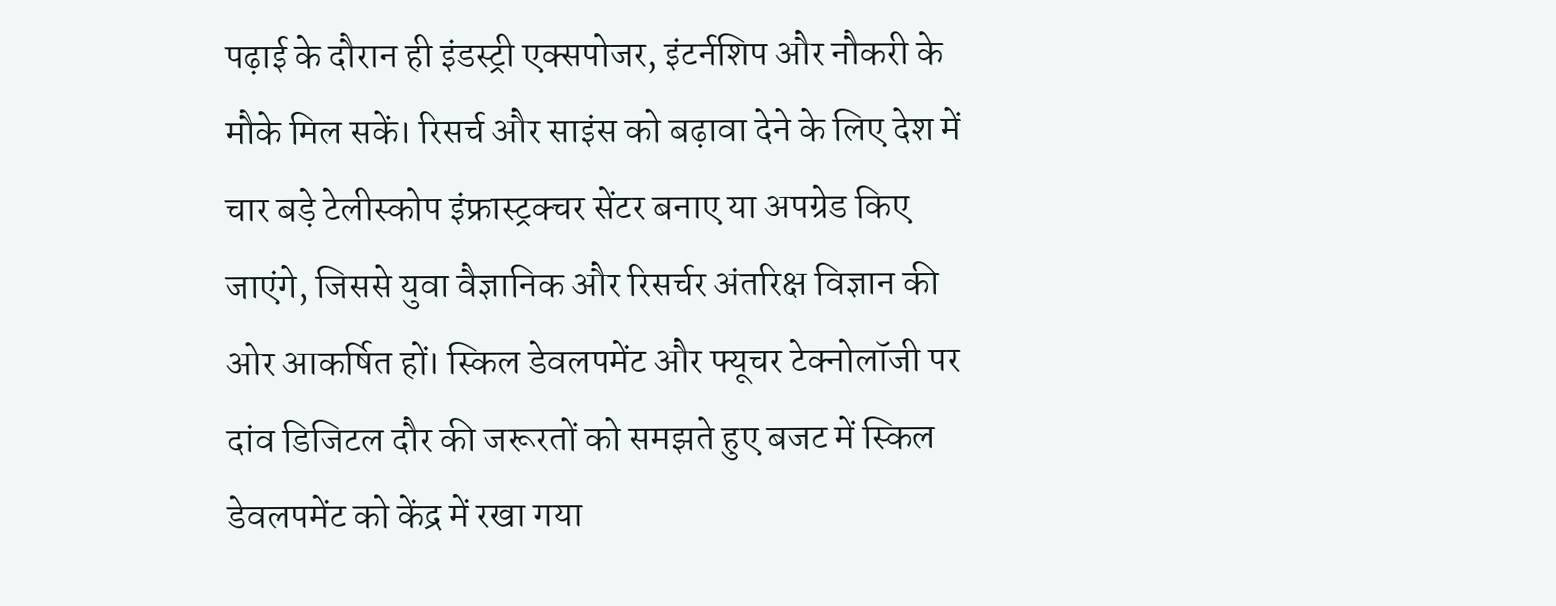पढ़ाई के दौरान ही इंडस्ट्री एक्सपोजर, इंटर्नशिप और नौकरी के मौके मिल सकें। रिसर्च और साइंस को बढ़ावा देने के लिए देश में चार बड़े टेलीस्कोप इंफ्रास्ट्रक्चर सेंटर बनाए या अपग्रेड किए जाएंगे, जिससे युवा वैज्ञानिक और रिसर्चर अंतरिक्ष विज्ञान की ओर आकर्षित हों। स्किल डेवलपमेंट और फ्यूचर टेक्नोलॉजी पर दांव डिजिटल दौर की जरूरतों को समझते हुए बजट में स्किल डेवलपमेंट को केंद्र में रखा गया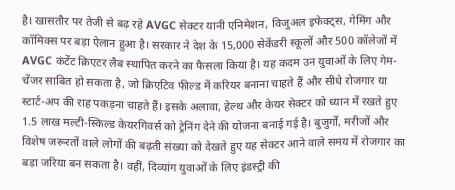है। खासतौर पर तेजी से बढ़ रहे AVGC सेक्टर यानी एनिमेशन, विजुअल इफेक्ट्स, गेमिंग और कॉमिक्स पर बड़ा ऐलान हुआ है। सरकार ने देश के 15,000 सेकेंडरी स्कूलों और 500 कॉलेजों में AVGC कंटेंट क्रिएटर लैब स्थापित करने का फैसला किया है। यह कदम उन युवाओं के लिए गेम-चेंजर साबित हो सकता है, जो क्रिएटिव फील्ड में करियर बनाना चाहते हैं और सीधे रोजगार या स्टार्ट-अप की राह पकड़ना चाहते हैं। इसके अलावा, हेल्थ और केयर सेक्टर को ध्यान में रखते हुए 1.5 लाख मल्टी-स्किल्ड केयरगिवर्स को ट्रेनिंग देने की योजना बनाई गई है। बुजुर्गों, मरीजों और विशेष जरूरतों वाले लोगों की बढ़ती संख्या को देखते हुए यह सेक्टर आने वाले समय में रोजगार का बड़ा जरिया बन सकता है। वहीं, दिव्यांग युवाओं के लिए इंडस्ट्री की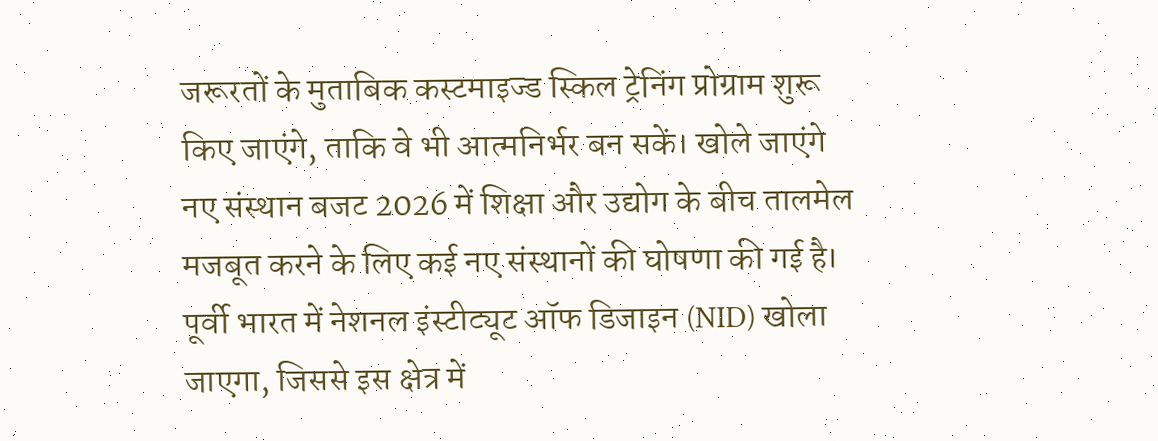जरूरतों के मुताबिक कस्टमाइज्ड स्किल ट्रेनिंग प्रोग्राम शुरू किए जाएंगे, ताकि वे भी आत्मनिर्भर बन सकें। खोले जाएंगे नए संस्थान बजट 2026 में शिक्षा और उद्योग के बीच तालमेल मजबूत करने के लिए कई नए संस्थानों की घोषणा की गई है। पूर्वी भारत में नेशनल इंस्टीट्यूट ऑफ डिजाइन (NID) खोला जाएगा, जिससे इस क्षेत्र में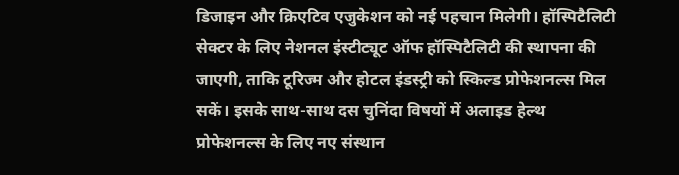डिजाइन और क्रिएटिव एजुकेशन को नई पहचान मिलेगी। हॉस्पिटैलिटी सेक्टर के लिए नेशनल इंस्टीट्यूट ऑफ हॉस्पिटैलिटी की स्थापना की जाएगी, ताकि टूरिज्म और होटल इंडस्ट्री को स्किल्ड प्रोफेशनल्स मिल सकें। इसके साथ-साथ दस चुनिंदा विषयों में अलाइड हेल्थ प्रोफेशनल्स के लिए नए संस्थान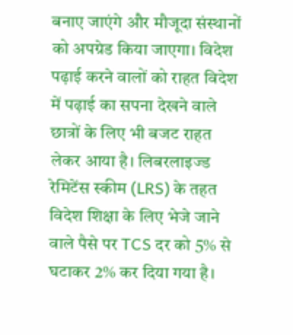बनाए जाएंगे और मौजूदा संस्थानों को अपग्रेड किया जाएगा। विदेश पढ़ाई करने वालों को राहत विदेश में पढ़ाई का सपना देखने वाले छात्रों के लिए भी बजट राहत लेकर आया है। लिबरलाइज्ड रेमिटेंस स्कीम (LRS) के तहत विदेश शिक्षा के लिए भेजे जाने वाले पैसे पर TCS दर को 5% से घटाकर 2% कर दिया गया है।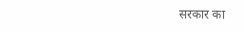सरकार का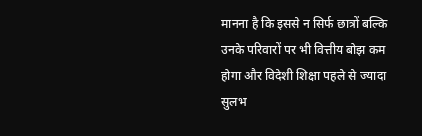मानना है कि इससे न सिर्फ छात्रों बल्कि उनके परिवारों पर भी वित्तीय बोझ कम होगा और विदेशी शिक्षा पहले से ज्यादा सुलभ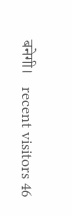बनेगी।   recent visitors 46